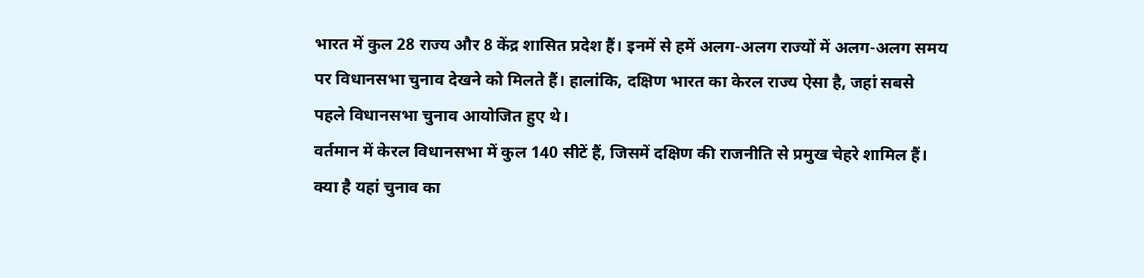भारत में कुल 28 राज्य और 8 केंद्र शासित प्रदेश हैं। इनमें से हमें अलग-अलग राज्यों में अलग-अलग समय पर विधानसभा चुनाव देखने को मिलते हैं। हालांकि, दक्षिण भारत का केरल राज्य ऐसा है, जहां सबसे पहले विधानसभा चुनाव आयोजित हुए थे।
वर्तमान में केरल विधानसभा में कुल 140 सीटें हैं, जिसमें दक्षिण की राजनीति से प्रमुख चेहरे शामिल हैं। क्या है यहां चुनाव का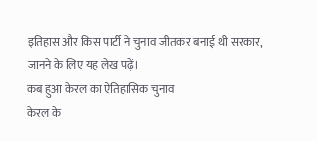इतिहास और किस पार्टी ने चुनाव जीतकर बनाई थी सरकार, जानने के लिए यह लेख पढ़ें।
कब हुआ केरल का ऐतिहासिक चुनाव
केरल के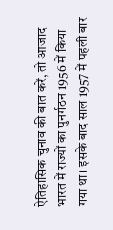ऐतिहासिक चुनाव की बात करें, तो आजाद भारत में राज्यों का पुनर्गठन 1956 में किया गया था। इसके बाद साल 1957 में पहली बार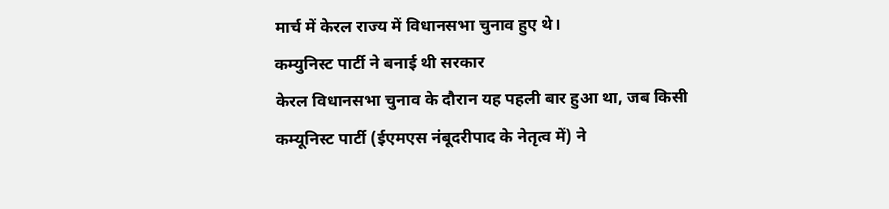मार्च में केरल राज्य में विधानसभा चुनाव हुए थे।
कम्युनिस्ट पार्टी ने बनाई थी सरकार
केरल विधानसभा चुनाव के दौरान यह पहली बार हुआ था, जब किसी कम्यूनिस्ट पार्टी (ईएमएस नंबूदरीपाद के नेतृत्व में) ने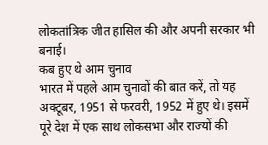लोकतांत्रिक जीत हासिल की और अपनी सरकार भी बनाई।
कब हुए थे आम चुनाव
भारत में पहले आम चुनावों की बात करें, तो यह अक्टूबर, 1951 से फरवरी, 1952 में हुए थे। इसमें पूरे देश में एक साथ लोकसभा और राज्यों की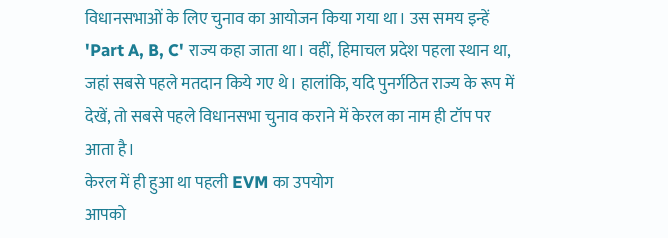विधानसभाओं के लिए चुनाव का आयोजन किया गया था। उस समय इन्हें 'Part A, B, C' राज्य कहा जाता था। वहीं, हिमाचल प्रदेश पहला स्थान था, जहां सबसे पहले मतदान किये गए थे। हालांकि, यदि पुनर्गठित राज्य के रूप में देखें, तो सबसे पहले विधानसभा चुनाव कराने में केरल का नाम ही टॉप पर आता है।
केरल में ही हुआ था पहली EVM का उपयोग
आपको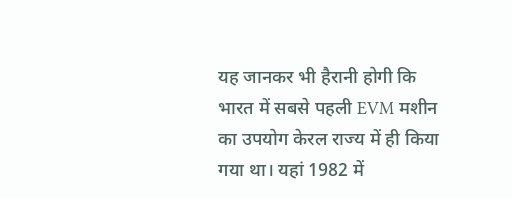यह जानकर भी हैरानी होगी कि भारत में सबसे पहली EVM मशीन का उपयोग केरल राज्य में ही किया गया था। यहां 1982 में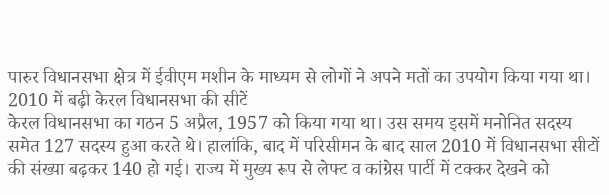पारुर विधानसभा क्षेत्र में ईवीएम मशीन के माध्यम से लोगों ने अपने मतों का उपयोग किया गया था।
2010 में बढ़ी केरल विधानसभा की सीटें
केरल विधानसभा का गठन 5 अप्रैल, 1957 को किया गया था। उस समय इसमें मनोनित सदस्य समेत 127 सदस्य हुआ करते थे। हालांकि, बाद में परिसीमन के बाद साल 2010 में विधानसभा सीटों की संख्या बढ़कर 140 हो गई। राज्य में मुख्य रूप से लेफ्ट व कांग्रेस पार्टी में टक्कर देखने को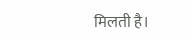मिलती है।